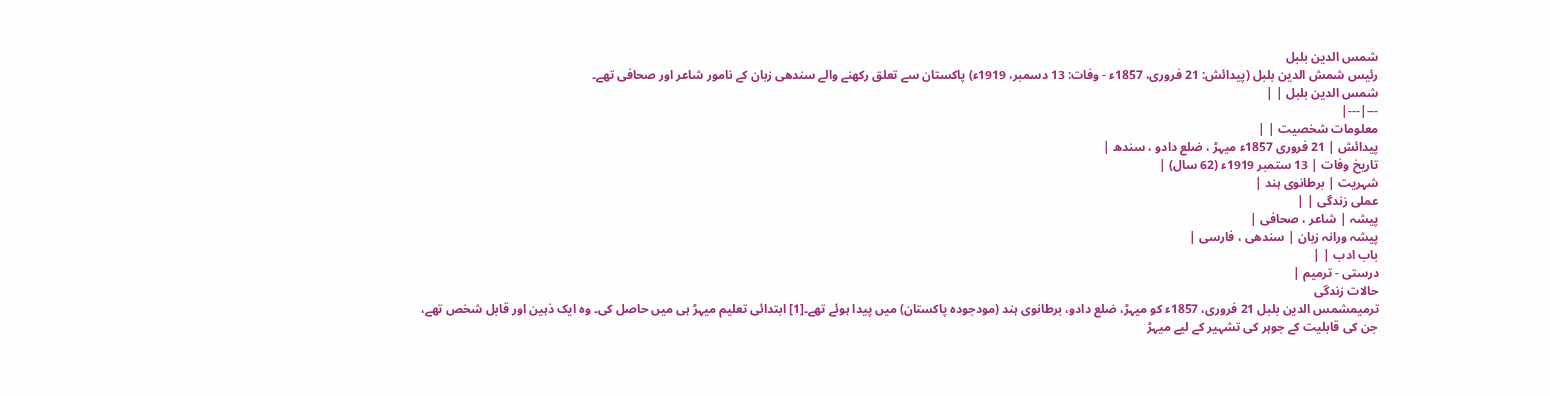شمس الدین بلبل
رئیس شمش الدین بلبل (پیدائش: 21 فروری، 1857ء - وفات: 13 دسمبر، 1919ء) پاکستان سے تعلق رکھنے والے سندھی زبان کے نامور شاعر اور صحافی تھے۔
شمس الدین بلبل | |
---|---|
معلومات شخصیت | |
پیدائش | 21 فروری 1857ء میہڑ ، ضلع دادو ، سندھ |
تاریخ وفات | 13 ستمبر 1919ء (62 سال) |
شہریت | برطانوی ہند |
عملی زندگی | |
پیشہ | شاعر ، صحافی |
پیشہ ورانہ زبان | سندھی ، فارسی |
باب ادب | |
درستی - ترمیم |
حالات زندگی
ترمیمشمس الدین بلبل 21 فروری، 1857ء کو میہڑ، ضلع دادو، برطانوی ہند (مودجودہ پاکستان) میں پیدا ہوئے تھے۔[1] ابتدائی تعلیم میہڑ ہی میں حاصل کی۔ وہ ایک ذہین اور قابل شخص تھے، جن کی قابلیت کے جوہر کی تشہیر کے لیے میہڑ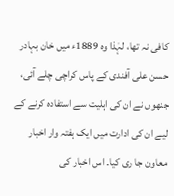کافی نہ تھا، لہٰذا وہ 1889ء میں خان بہادر حسن علی آفندی کے پاس کراچی چلے آئی، جنھوں نے ان کی اہلیت سے استفادہ کرنے کے لیے ان کی ادارت میں ایک ہفتہ وار اخبار معاون جا ری کیا۔ اس اخبار کی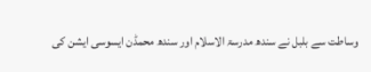وساطت سے بلبل نے سندھ مدرسۃ الاسلام اور سندھ محمڈن ایسوسی ایشن کی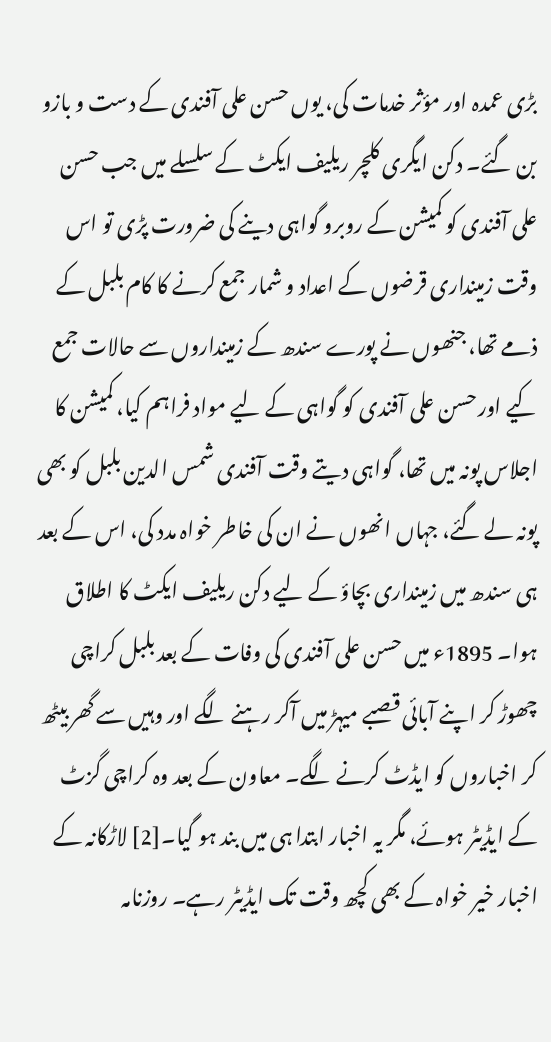بڑی عمدہ اور مؤثر خدمات کی، یوں حسن علی آفندی کے دست و بازو بن گئے۔ دکن ایگری کلچر ریلیف ایکٹ کے سلسلے میں جب حسن علی آفندی کو کمیشن کے روبرو گواہی دینے کی ضرورت پڑی تو اس وقت زمینداری قرضوں کے اعداد و شمار جمع کرنے کا کام بلبل کے ذمے تھا، جنھوں نے پورے سندھ کے زمینداروں سے حالات جمع کیے اور حسن علی آفندی کو گواہی کے لیے مواد فراہم کیا، کمیشن کا اجلاس پونہ میں تھا، گواہی دیتے وقت آفندی شمس الدین بلبل کو بھی پونہ لے گئے، جہاں انھوں نے ان کی خاطر خواہ مدد کی، اس کے بعد ہی سندھ میں زمینداری بچاؤ کے لیے دکن ریلیف ایکٹ کا اطلاق ہوا۔ 1895ء میں حسن علی آفندی کی وفات کے بعد بلبل کراچی چھوڑ کر اپنے آبائی قصبے میہڑ میں آکر رہنے لگے اور وہیں سے گھر بیٹھ کر اخباروں کو ایڈٹ کرنے لگے۔ معاون کے بعد وہ کراچی گزٹ کے ایڈیٹر ہوئے، مگر یہ اخبار ابتدا ہی میں بند ہو گیا۔[2] لاڑکانہ کے اخبار خیر خواہ کے بھی کچھ وقت تک ایڈیٹر رہے۔ روزنامہ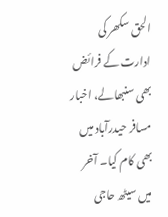الحق سکھر کی ادارت کے فرائض بھی سنبھالے، اخبار مسافر حیدرآباد میں بھی کام کیا۔ آخر میں سیٹھ حاجی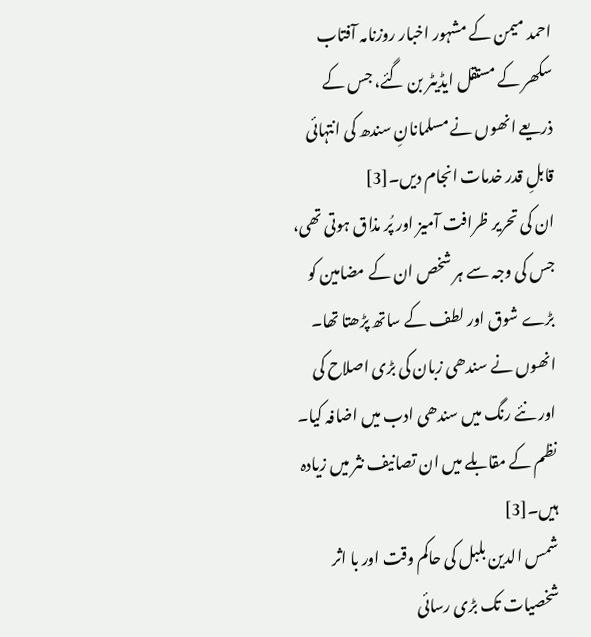احمد میمن کے مشہور اخبار روزنامہ آفتاب سکھر کے مستقل ایڈیٹر بن گئے، جس کے ذریعے انھوں نے مسلمانانِ سندھ کی انتہائی قابلِ قدر خدمات انجام دیں۔[3]
ان کی تحریر ظرافت آمیز اور پُر مذاق ہوتی تھی، جس کی وجہ سے ہر شخص ان کے مضامین کو بڑے شوق اور لطف کے ساتھ پڑھتا تھا۔ انھوں نے سندھی زبان کی بڑی اصلاح کی اور نئے رنگ میں سندھی ادب میں اضافہ کیا۔ نظم کے مقابلے میں ان تصانیف نثر میں زیادہ ہیں۔[3]
شمس الدین بلبل کی حاکم وقت اور با اثر شخصیات تک بڑی رسائی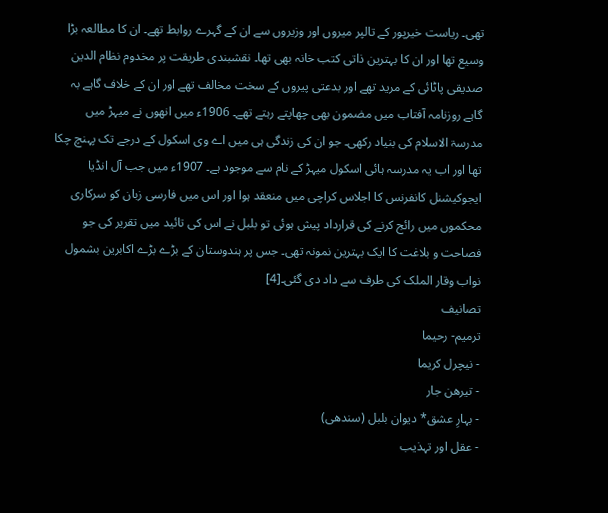تھی۔ ریاست خیرپور کے تالپر میروں اور وزیروں سے ان کے گہرے روابط تھے۔ ان کا مطالعہ بڑا وسیع تھا اور ان کا بہترین ذاتی کتب خانہ بھی تھا۔ نقشبندی طریقت پر مخدوم نظام الدین صدیقی پاٹائی کے مرید تھے اور بدعتی پیروں کے سخت مخالف تھے اور ان کے خلاف گاہے بہ گاہے روزنامہ آفتاب میں مضمون بھی چھاپتے رہتے تھے۔ 1906ء میں انھوں نے میہڑ میں مدرسۃ الاسلام کی بنیاد رکھی۔ جو ان کی زندگی ہی میں اے وی اسکول کے درجے تک پہنچ چکا تھا اور اب یہ مدرسہ ہائی اسکول میہڑ کے نام سے موجود ہے۔ 1907ء میں جب آل انڈیا ایجوکیشنل کانفرنس کا اجلاس کراچی میں منعقد ہوا اور اس میں فارسی زبان کو سرکاری محکموں میں رائج کرنے کی قرارداد پیش ہوئی تو بلبل نے اس کی تائید میں تقریر کی جو فصاحت و بلاغت کا ایک بہترین نمونہ تھی۔ جس پر ہندوستان کے بڑے بڑے اکابرین بشمول نواب وقار الملک کی طرف سے داد دی گئی۔[4]
تصانیف
ترمیم- رحیما
- نیچرل کریما
- تیرھن جار
- بہارِ عشق* دیوان بلبل (سندھی)
- عقل اور تہذیب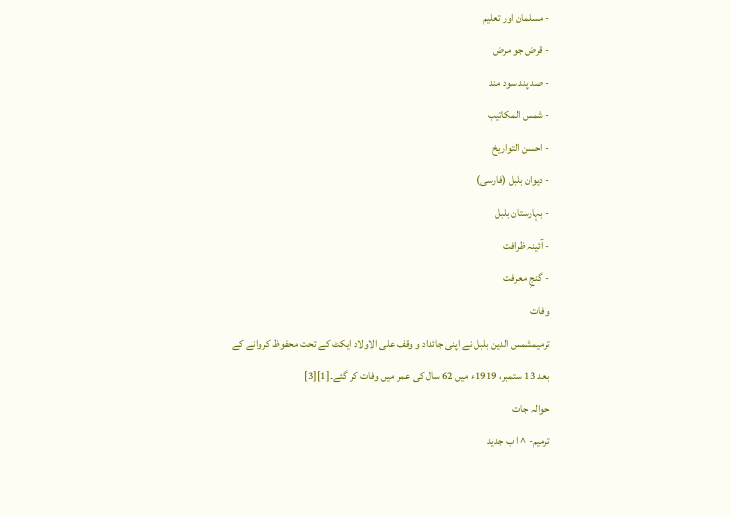- مسلمان اور تعلیم
- قرض جو مرض
- صد پند سود مند
- شمس المکاتیب
- احسن التواریخ
- دیوان بلبل (فارسی)
- بہارستان بلبل
- آئینہ ظرافت
- گنجِ معرفت
وفات
ترمیمشمس الدین بلبل نے اپنی جائداد و وقف علی الاولاد ایکٹ کے تحت محفوظ کروانے کے بعد 13 ستمبر، 1919ء میں 62 سال کی عمر میں وفات کر گئے۔[1][3]
حوالہ جات
ترمیم- ^ ا ب جدید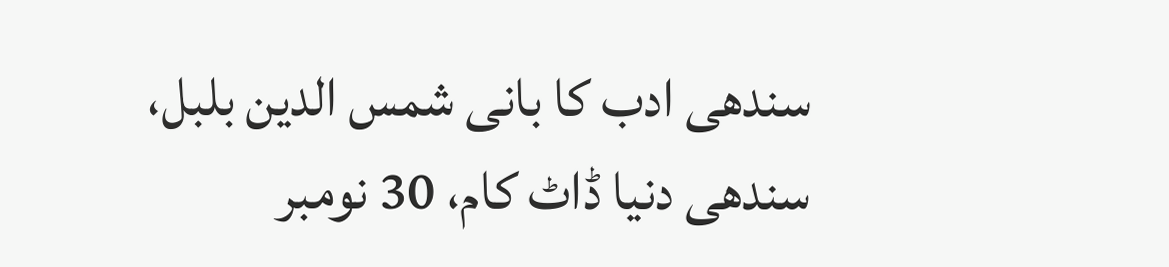سندھی ادب کا بانی شمس الدین بلبل، سندھی دنیا ڈاٹ کام، 30 نومبر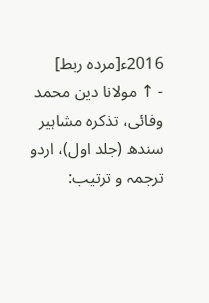2016ء[مردہ ربط]
- ↑ مولانا دین محمد وفائی، تذکرہ مشاہیر سندھ (جلد اول)، اردو ترجمہ و ترتیب: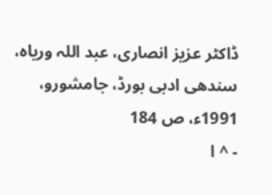ڈاکٹر عزیز انصاری، عبد اللہ وریاہ، سندھی ادبی بورڈ، جامشورو، 1991ء، ص 184
- ^ ا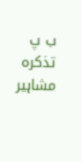ب پ تذکرہ مشاہیر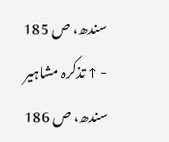سندھ، ص 185
- ↑ تذکرہ مشاہیر سندھ، ص 186